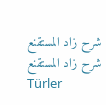شرح زاد المستقنع
شرح زاد المستقنع
Türler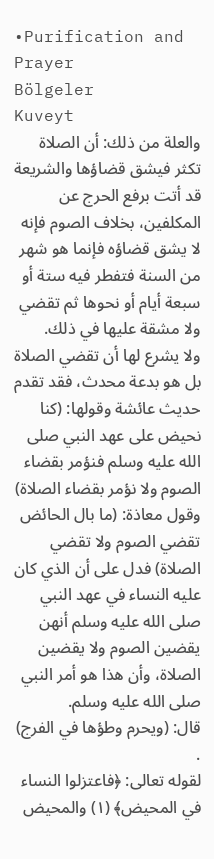•Purification and Prayer
Bölgeler
Kuveyt
والعلة من ذلك: أن الصلاة تكثر فيشق قضاؤها والشريعة قد أتت برفع الحرج عن المكلفين، بخلاف الصوم فإنه لا يشق قضاؤه فإنما هو شهر من السنة فتفطر فيه ستة أو سبعة أيام أو نحوها ثم تقضي ولا مشقة عليها في ذلك.
ولا يشرع لها أن تقضي الصلاة بل هو بدعة محدث، فقد تقدم حديث عائشة وقولها: (كنا نحيض على عهد النبي صلى الله عليه وسلم فنؤمر بقضاء الصوم ولا نؤمر بقضاء الصلاة) وقول معاذة: (ما بال الحائض تقضي الصوم ولا تقضي الصلاة) فدل على أن الذي كان عليه النساء في عهد النبي صلى الله عليه وسلم أنهن يقضين الصوم ولا يقضين الصلاة، وأن هذا هو أمر النبي صلى الله عليه وسلم.
قال: (ويحرم وطؤها في الفرج) .
لقوله تعالى: ﴿فاعتزلوا النساء في المحيض﴾ (١) والمحيض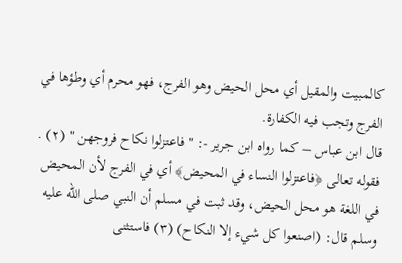كالمبيت والمقيل أي محل الحيض وهو الفرج، فهو محرم أي وطؤها في الفرج وتجب فيه الكفارة.
قال ابن عباس – كما رواه ابن جرير -: " فاعتزلوا نكاح فروجهن " (٢) .
فقوله تعالى ﴿فاعتزلوا النساء في المحيض﴾ أي في الفرج لأن المحيض في اللغة هو محل الحيض، وقد ثبت في مسلم أن النبي صلى الله عليه وسلم قال: (اصنعوا كل شيء إلا النكاح) (٣) فاستثنى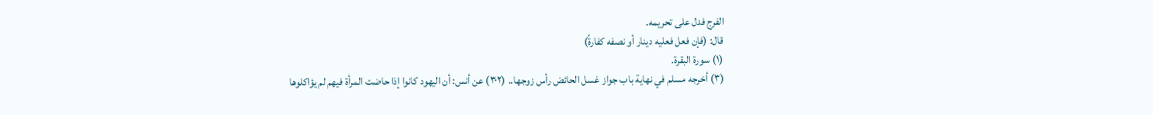الفرج فدل على تحريمه.
قال: (فإن فعل فعليه دينار أو نصفه كفارةً)
(١) سورة البقرة.
(٣) أخرجه مسلم في نهاية باب جواز غسل الحائض رأس زوجها.. (٣٠٢) عن أنس: أن اليهود كانوا إذا حاضت المرأة فيهم لم يؤاكلوها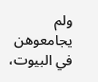ولم يجامعوهن في البيوت،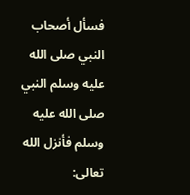فسأل أصحاب النبي صلى الله عليه وسلم النبي صلى الله عليه وسلم فأنزل الله تعالى: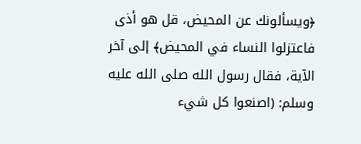﴿ويسألونك عن المحيض، قل هو أذى فاعتزلوا النساء في المحيض﴾ إلى آخر الآية، فقال رسول الله صلى الله عليه وسلم: (اصنعوا كل شيء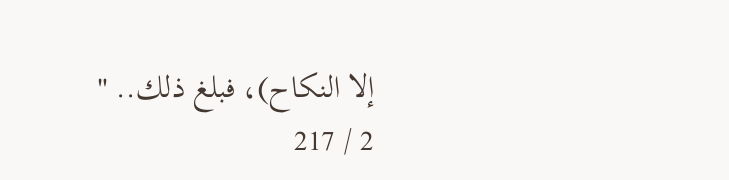إلا النكاح)، فبلغ ذلك.. "
2 / 217